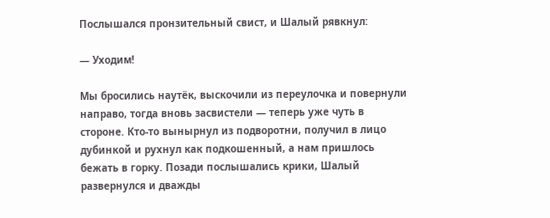Послышался пронзительный свист, и Шалый рявкнул:

— Уходим!

Мы бросились наутёк, выскочили из переулочка и повернули направо, тогда вновь засвистели — теперь уже чуть в стороне. Кто-то вынырнул из подворотни, получил в лицо дубинкой и рухнул как подкошенный, а нам пришлось бежать в горку. Позади послышались крики, Шалый развернулся и дважды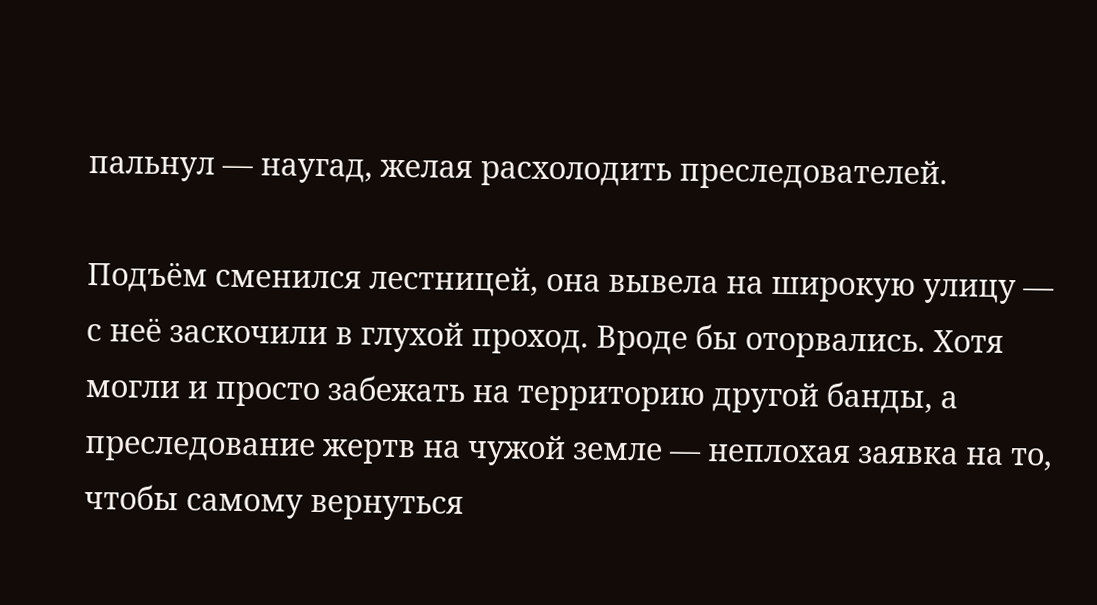пальнул — наугад, желая расхолодить преследователей.

Подъём сменился лестницей, она вывела на широкую улицу — с неё заскочили в глухой проход. Вроде бы оторвались. Хотя могли и просто забежать на территорию другой банды, а преследование жертв на чужой земле — неплохая заявка на то, чтобы самому вернуться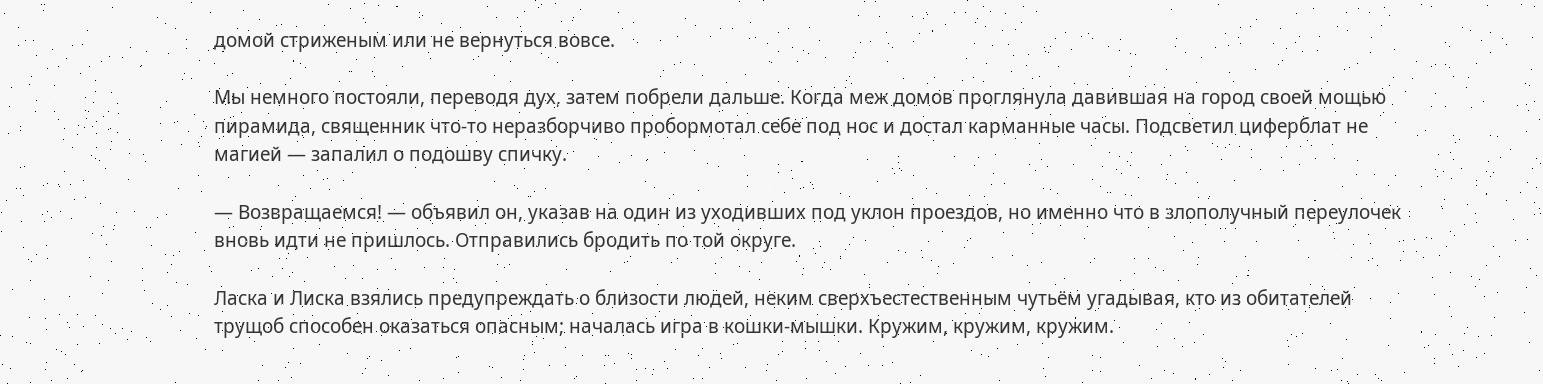домой стриженым или не вернуться вовсе.

Мы немного постояли, переводя дух, затем побрели дальше. Когда меж домов проглянула давившая на город своей мощью пирамида, священник что-то неразборчиво пробормотал себе под нос и достал карманные часы. Подсветил циферблат не магией — запалил о подошву спичку.

— Возвращаемся! — объявил он, указав на один из уходивших под уклон проездов, но именно что в злополучный переулочек вновь идти не пришлось. Отправились бродить по той округе.

Ласка и Лиска взялись предупреждать о близости людей, неким сверхъестественным чутьём угадывая, кто из обитателей трущоб способен оказаться опасным; началась игра в кошки-мышки. Кружим, кружим, кружим.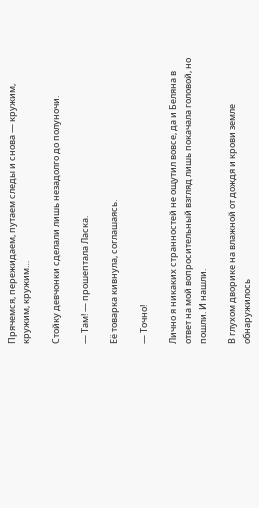Прячемся, пережидаем, путаем следы и снова — кружим, кружим, кружим…

Стойку девчонки сделали лишь незадолго до полуночи.

— Там! — прошептала Ласка.

Её товарка кивнула, соглашаясь.

— Точно!

Лично я никаких странностей не ощутил вовсе, да и Беляна в ответ на мой вопросительный взгляд лишь покачала головой, но пошли. И нашли.

В глухом дворике на влажной от дождя и крови земле обнаружилось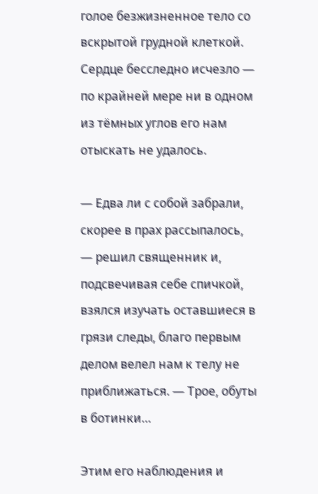голое безжизненное тело со вскрытой грудной клеткой. Сердце бесследно исчезло — по крайней мере ни в одном из тёмных углов его нам отыскать не удалось.

— Едва ли с собой забрали, скорее в прах рассыпалось, — решил священник и, подсвечивая себе спичкой, взялся изучать оставшиеся в грязи следы, благо первым делом велел нам к телу не приближаться. — Трое, обуты в ботинки…

Этим его наблюдения и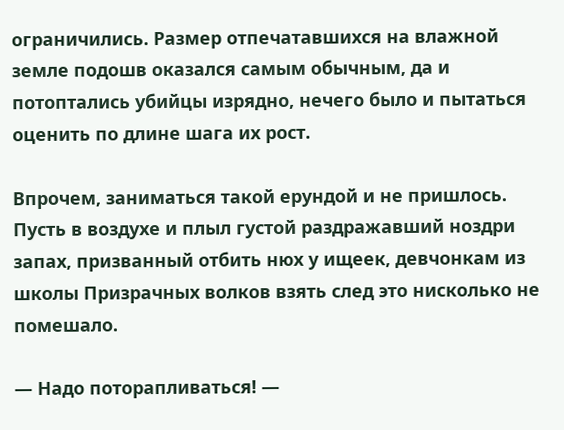ограничились. Размер отпечатавшихся на влажной земле подошв оказался самым обычным, да и потоптались убийцы изрядно, нечего было и пытаться оценить по длине шага их рост.

Впрочем, заниматься такой ерундой и не пришлось. Пусть в воздухе и плыл густой раздражавший ноздри запах, призванный отбить нюх у ищеек, девчонкам из школы Призрачных волков взять след это нисколько не помешало.

— Надо поторапливаться! —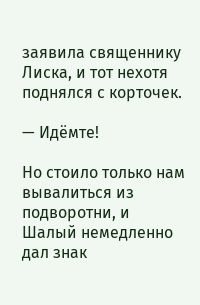заявила священнику Лиска, и тот нехотя поднялся с корточек.

— Идёмте!

Но стоило только нам вывалиться из подворотни, и Шалый немедленно дал знак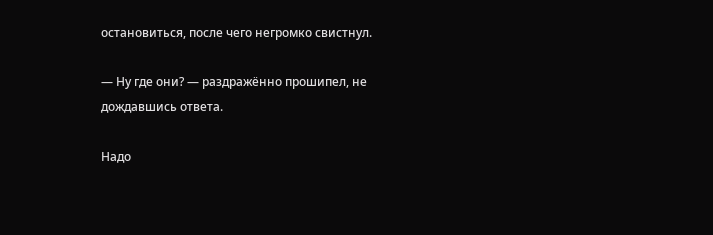остановиться, после чего негромко свистнул.

— Ну где они? — раздражённо прошипел, не дождавшись ответа.

Надо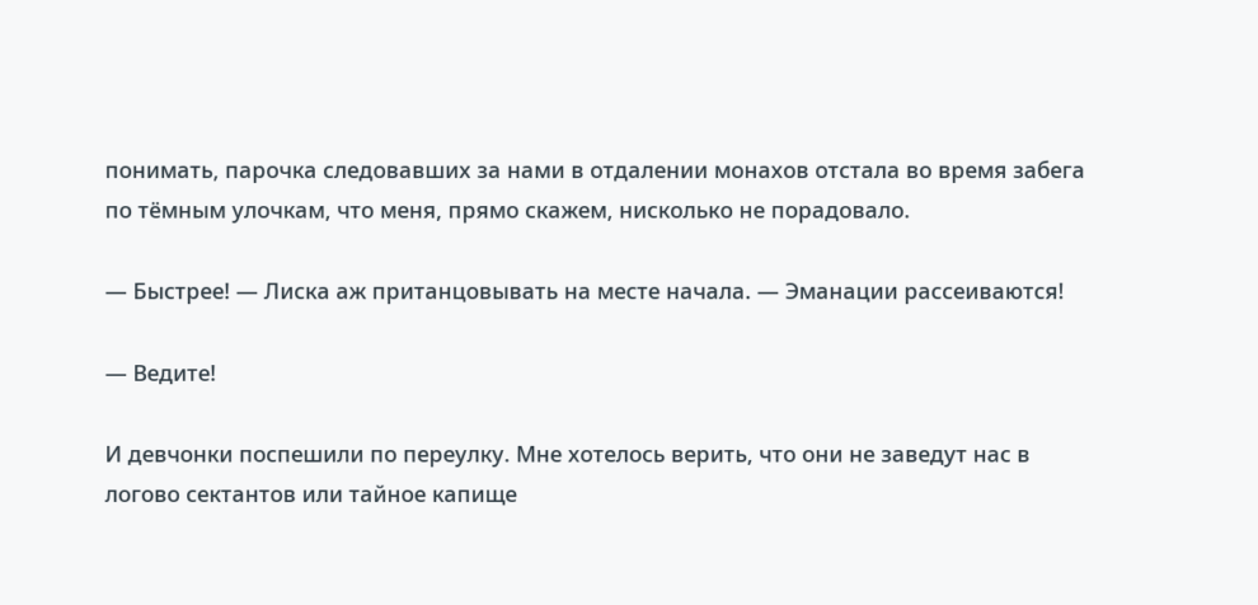понимать, парочка следовавших за нами в отдалении монахов отстала во время забега по тёмным улочкам, что меня, прямо скажем, нисколько не порадовало.

— Быстрее! — Лиска аж пританцовывать на месте начала. — Эманации рассеиваются!

— Ведите!

И девчонки поспешили по переулку. Мне хотелось верить, что они не заведут нас в логово сектантов или тайное капище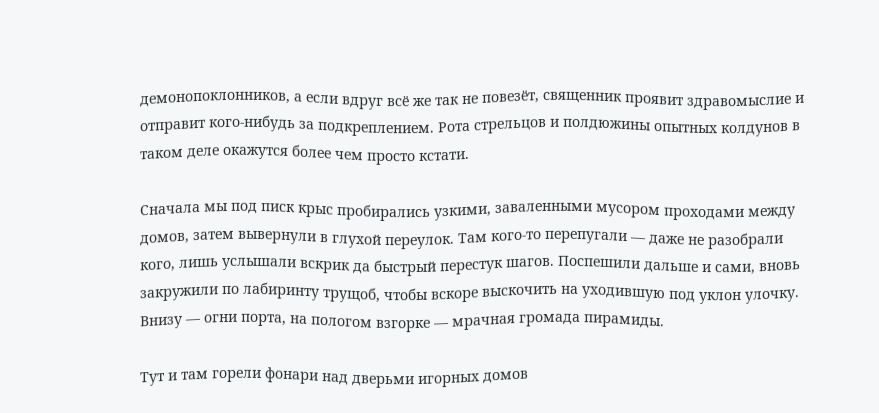демонопоклонников, а если вдруг всё же так не повезёт, священник проявит здравомыслие и отправит кого-нибудь за подкреплением. Рота стрельцов и полдюжины опытных колдунов в таком деле окажутся более чем просто кстати.

Сначала мы под писк крыс пробирались узкими, заваленными мусором проходами между домов, затем вывернули в глухой переулок. Там кого-то перепугали — даже не разобрали кого, лишь услышали вскрик да быстрый перестук шагов. Поспешили дальше и сами, вновь закружили по лабиринту трущоб, чтобы вскоре выскочить на уходившую под уклон улочку. Внизу — огни порта, на пологом взгорке — мрачная громада пирамиды.

Тут и там горели фонари над дверьми игорных домов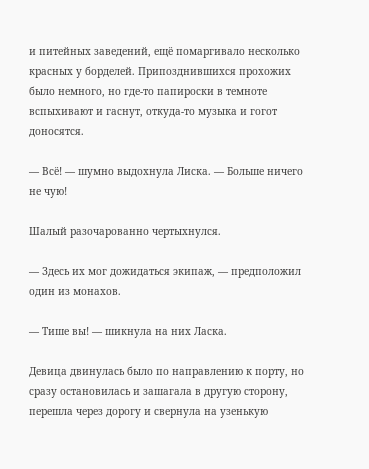и питейных заведений, ещё помаргивало несколько красных у борделей. Припозднившихся прохожих было немного, но где-то папироски в темноте вспыхивают и гаснут, откуда-то музыка и гогот доносятся.

— Всё! — шумно выдохнула Лиска. — Больше ничего не чую!

Шалый разочарованно чертыхнулся.

— Здесь их мог дожидаться экипаж, — предположил один из монахов.

— Тише вы! — шикнула на них Ласка.

Девица двинулась было по направлению к порту, но сразу остановилась и зашагала в другую сторону, перешла через дорогу и свернула на узенькую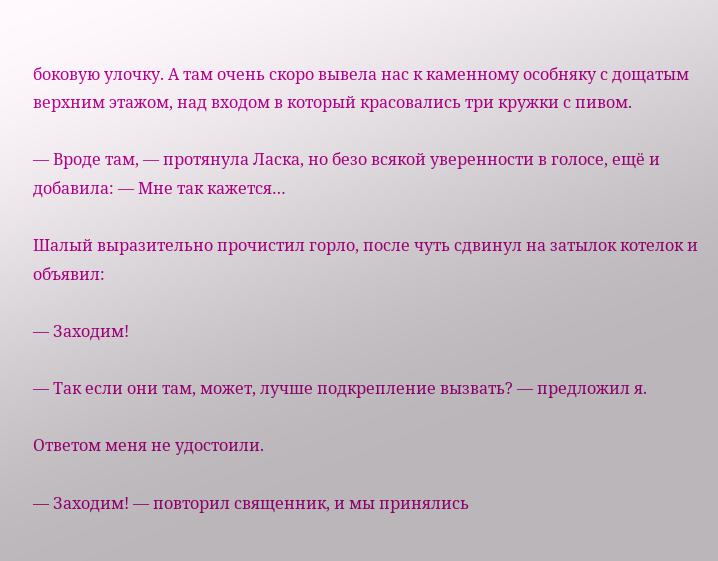боковую улочку. А там очень скоро вывела нас к каменному особняку с дощатым верхним этажом, над входом в который красовались три кружки с пивом.

— Вроде там, — протянула Ласка, но безо всякой уверенности в голосе, ещё и добавила: — Мне так кажется…

Шалый выразительно прочистил горло, после чуть сдвинул на затылок котелок и объявил:

— Заходим!

— Так если они там, может, лучше подкрепление вызвать? — предложил я.

Ответом меня не удостоили.

— Заходим! — повторил священник, и мы принялись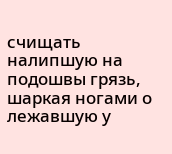счищать налипшую на подошвы грязь, шаркая ногами о лежавшую у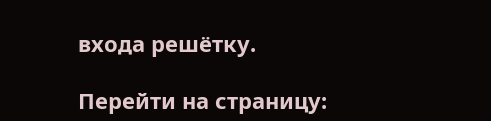входа решётку.

Перейти на страницу: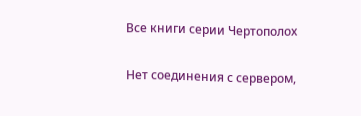Все книги серии Чертополох

Нет соединения с сервером,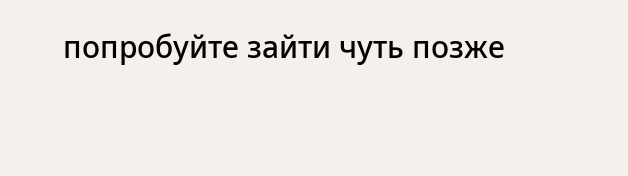попробуйте зайти чуть позже